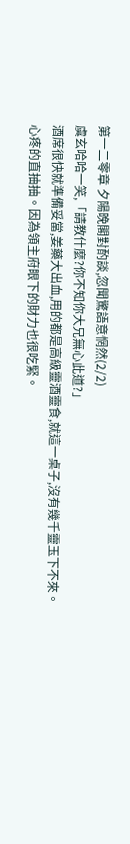第一二零章 夕陽晚閣對酌談,忽聞驚語意惘然(2/2)
虞玄哈哈一笑,「請教什麼?你不知你大兄無心此道?」
酒席很快就準備妥當,姜藥大出血,用的都是高級靈酒靈食,就這一桌子,沒有幾千靈玉下不來。
心疼的直抽抽。因為領主府眼下的財力也很吃緊。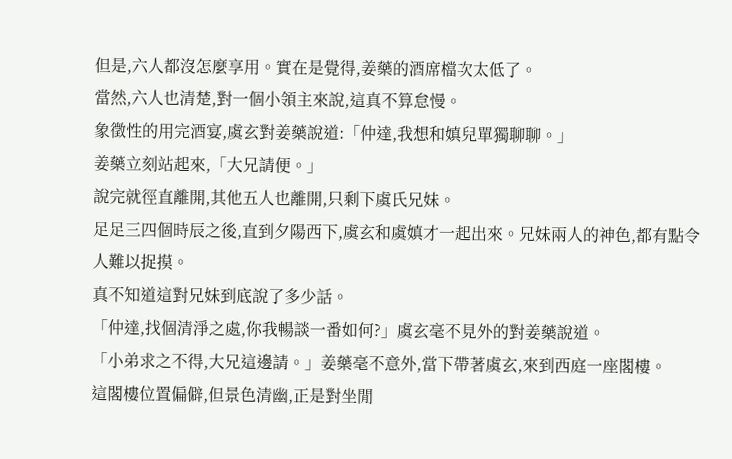但是,六人都沒怎麼享用。實在是覺得,姜藥的酒席檔次太低了。
當然,六人也清楚,對一個小領主來說,這真不算怠慢。
象徵性的用完酒宴,虞玄對姜藥說道:「仲達,我想和嫃兒單獨聊聊。」
姜藥立刻站起來,「大兄請便。」
說完就徑直離開,其他五人也離開,只剩下虞氏兄妹。
足足三四個時辰之後,直到夕陽西下,虞玄和虞嫃才一起出來。兄妹兩人的神色,都有點令人難以捉摸。
真不知道這對兄妹到底說了多少話。
「仲達,找個清淨之處,你我暢談一番如何?」虞玄毫不見外的對姜藥說道。
「小弟求之不得,大兄這邊請。」姜藥毫不意外,當下帶著虞玄,來到西庭一座閣樓。
這閣樓位置偏僻,但景色清幽,正是對坐閒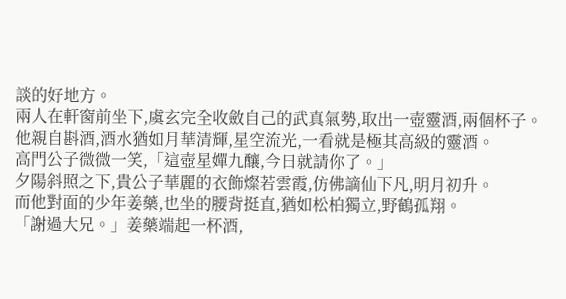談的好地方。
兩人在軒窗前坐下,虞玄完全收斂自己的武真氣勢,取出一壺靈酒,兩個杯子。
他親自斟酒,酒水猶如月華清輝,星空流光,一看就是極其高級的靈酒。
高門公子微微一笑,「這壺星嬋九釀,今日就請你了。」
夕陽斜照之下,貴公子華麗的衣飾燦若雲霞,仿佛謫仙下凡,明月初升。
而他對面的少年姜藥,也坐的腰背挺直,猶如松柏獨立,野鶴孤翔。
「謝過大兄。」姜藥端起一杯酒,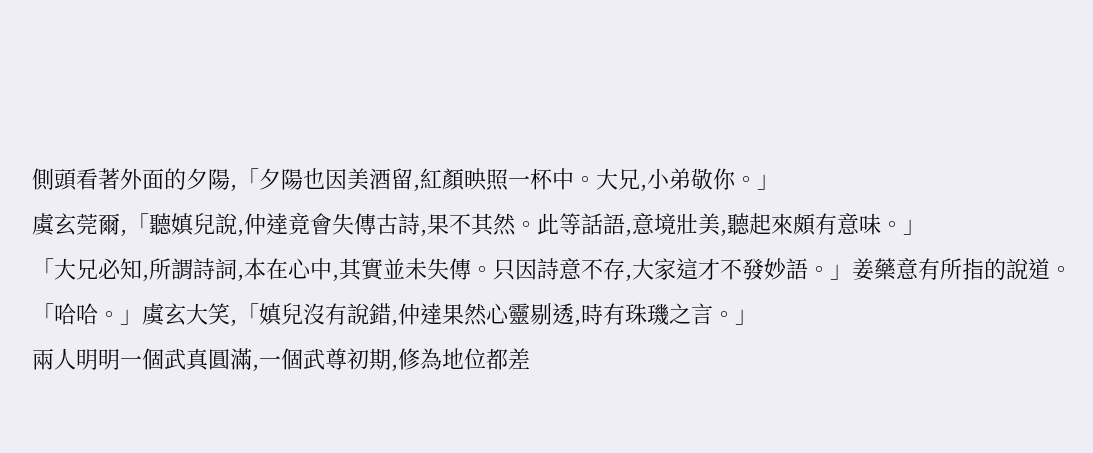側頭看著外面的夕陽,「夕陽也因美酒留,紅顏映照一杯中。大兄,小弟敬你。」
虞玄莞爾,「聽嫃兒說,仲達竟會失傳古詩,果不其然。此等話語,意境壯美,聽起來頗有意味。」
「大兄必知,所謂詩詞,本在心中,其實並未失傳。只因詩意不存,大家這才不發妙語。」姜藥意有所指的說道。
「哈哈。」虞玄大笑,「嫃兒沒有說錯,仲達果然心靈剔透,時有珠璣之言。」
兩人明明一個武真圓滿,一個武尊初期,修為地位都差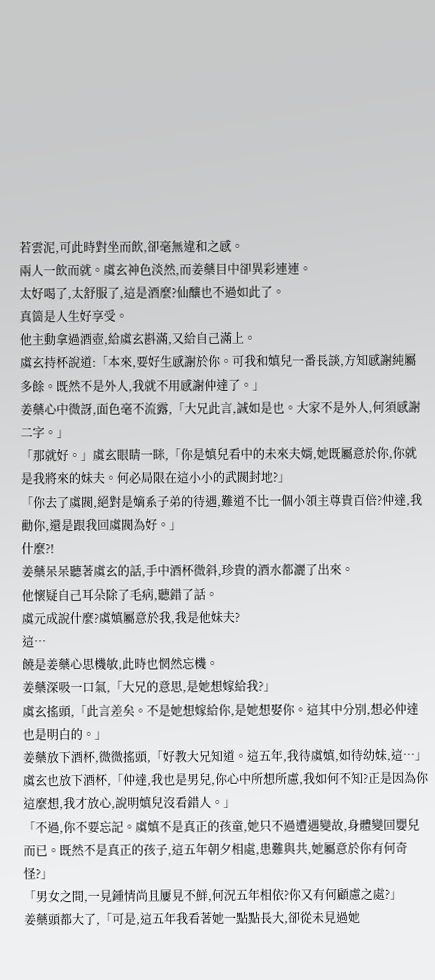若雲泥,可此時對坐而飲,卻毫無違和之感。
兩人一飲而就。虞玄神色淡然,而姜藥目中卻異彩連連。
太好喝了,太舒服了,這是酒麼?仙釀也不過如此了。
真箇是人生好享受。
他主動拿過酒壺,給虞玄斟滿,又給自己滿上。
虞玄持杯說道:「本來,要好生感謝於你。可我和嫃兒一番長談,方知感謝純屬多餘。既然不是外人,我就不用感謝仲達了。」
姜藥心中微訝,面色毫不流露,「大兄此言,誠如是也。大家不是外人,何須感謝二字。」
「那就好。」虞玄眼睛一眯,「你是嫃兒看中的未來夫婿,她既屬意於你,你就是我將來的妹夫。何必局限在這小小的武閥封地?」
「你去了虞閥,絕對是嫡系子弟的待遇,難道不比一個小領主尊貴百倍?仲達,我勸你,還是跟我回虞閥為好。」
什麼?!
姜藥呆呆聽著虞玄的話,手中酒杯微斜,珍貴的酒水都灑了出來。
他懷疑自己耳朵除了毛病,聽錯了話。
虞元成說什麼?虞嫃屬意於我,我是他妹夫?
這…
饒是姜藥心思機敏,此時也惘然忘機。
姜藥深吸一口氣,「大兄的意思,是她想嫁給我?」
虞玄搖頭,「此言差矣。不是她想嫁給你,是她想娶你。這其中分別,想必仲達也是明白的。」
姜藥放下酒杯,微微搖頭,「好教大兄知道。這五年,我待虞嫃,如待幼妹,這…」
虞玄也放下酒杯,「仲達,我也是男兒,你心中所想所慮,我如何不知?正是因為你這麼想,我才放心,說明嫃兒沒看錯人。」
「不過,你不要忘記。虞嫃不是真正的孩童,她只不過遭遇變故,身體變回嬰兒而已。既然不是真正的孩子,這五年朝夕相處,患難與共,她屬意於你有何奇怪?」
「男女之間,一見鍾情尚且屢見不鮮,何況五年相依?你又有何顧慮之處?」
姜藥頭都大了,「可是,這五年我看著她一點點長大,卻從未見過她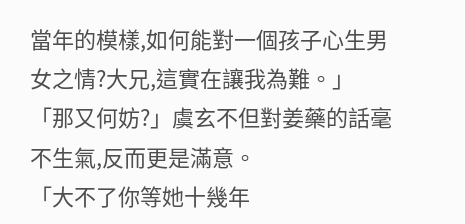當年的模樣,如何能對一個孩子心生男女之情?大兄,這實在讓我為難。」
「那又何妨?」虞玄不但對姜藥的話毫不生氣,反而更是滿意。
「大不了你等她十幾年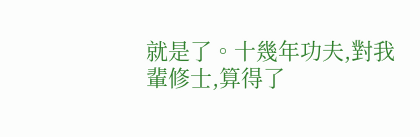就是了。十幾年功夫,對我輩修士,算得了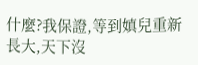什麼?我保證,等到嫃兒重新長大,天下沒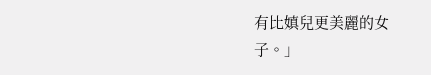有比嫃兒更美麗的女子。」